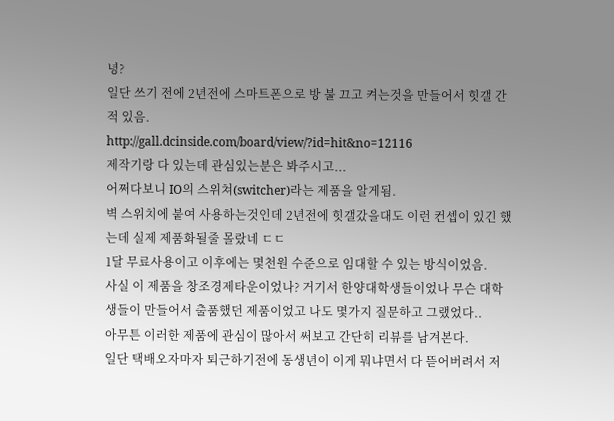녕?
일단 쓰기 전에 2년전에 스마트폰으로 방 불 끄고 켜는것을 만들어서 힛갤 간적 있음.
http://gall.dcinside.com/board/view/?id=hit&no=12116
제작기랑 다 있는데 관심있는분은 봐주시고...
어쩌다보니 IO의 스위쳐(switcher)라는 제품을 알게됨.
벽 스위치에 붙여 사용하는것인데 2년전에 힛갤갔을대도 이런 컨셉이 있긴 했는데 실제 제품화될줄 몰랐네 ㄷㄷ
1달 무료사용이고 이후에는 몇천원 수준으로 임대할 수 있는 방식이었음.
사실 이 제품을 창조경제타운이었나? 거기서 한양대학생들이었나 무슨 대학생들이 만들어서 출품했던 제품이었고 나도 몇가지 질문하고 그랬었다..
아무튼 이러한 제품에 관심이 많아서 써보고 간단히 리뷰를 남겨본다.
일단 택배오자마자 퇴근하기전에 동생년이 이게 뭐냐면서 다 뜯어버려서 저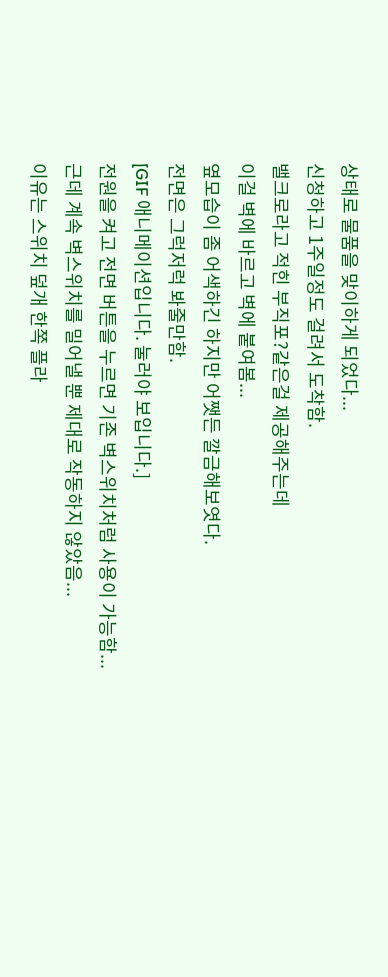상태로 물품을 맞이하게 되었다...
신청하고 1주일정도 걸려서 도착함.
밸크로라고 적힌 부직포?같은걸 제공해주는데
이걸 벽에 바르고 벽에 붙여봄...
옆모습이 좀 어색하긴 하지만 어쨋든 깔금해보엿다.
전면은 그럭저럭 봐줄만함.
[GIF 애니메이션입니다. 눌러야 보입니다.]
전원을 켜고 전면 버튼을 누르면 기존 벽스위치처럼 사용이 가능함...
근데 계속 벽스위치를 밀어낼 뿐 제대로 작동하지 않았음...
이유는 스위치 덮개 한쪽 플라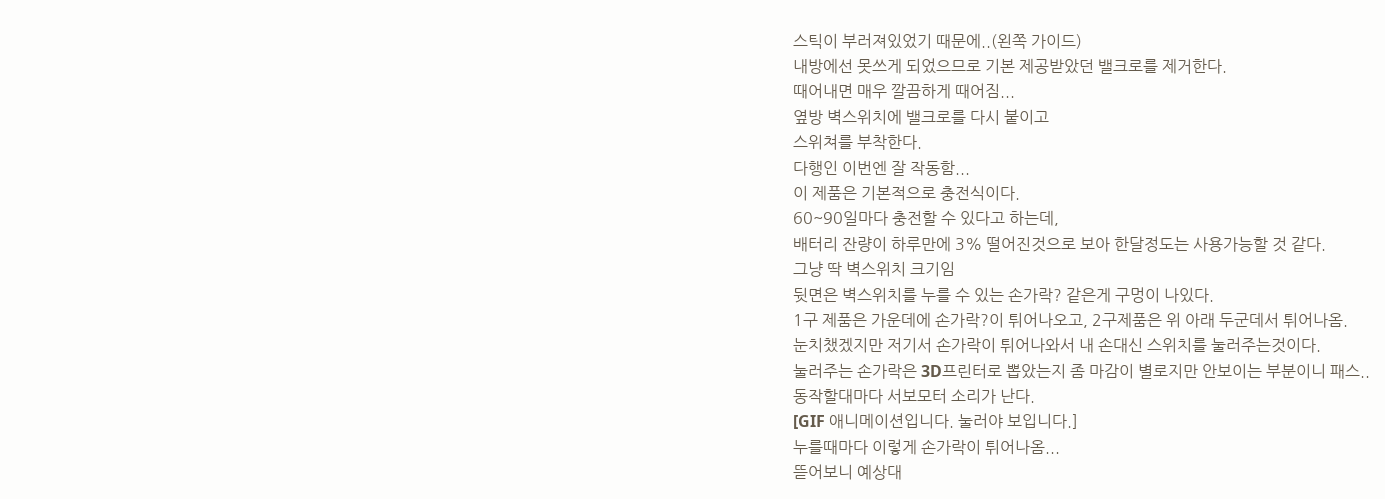스틱이 부러져있었기 때문에..(왼쪽 가이드)
내방에선 못쓰게 되었으므로 기본 제공받았던 밸크로를 제거한다.
때어내면 매우 깔끔하게 때어짐...
옆방 벽스위치에 밸크로를 다시 붙이고
스위쳐를 부착한다.
다행인 이번엔 잘 작동함...
이 제품은 기본적으로 충전식이다.
60~90일마다 충전할 수 있다고 하는데,
배터리 잔량이 하루만에 3% 떨어진것으로 보아 한달정도는 사용가능할 것 같다.
그냥 딱 벽스위치 크기임
뒷면은 벽스위치를 누를 수 있는 손가락? 같은게 구멍이 나있다.
1구 제품은 가운데에 손가락?이 튀어나오고, 2구제품은 위 아래 두군데서 튀어나옴.
눈치챘겠지만 저기서 손가락이 튀어나와서 내 손대신 스위치를 눌러주는것이다.
눌러주는 손가락은 3D프린터로 뽑았는지 좀 마감이 별로지만 안보이는 부분이니 패스..
동작할대마다 서보모터 소리가 난다.
[GIF 애니메이션입니다. 눌러야 보입니다.]
누를때마다 이렇게 손가락이 튀어나옴...
뜯어보니 예상대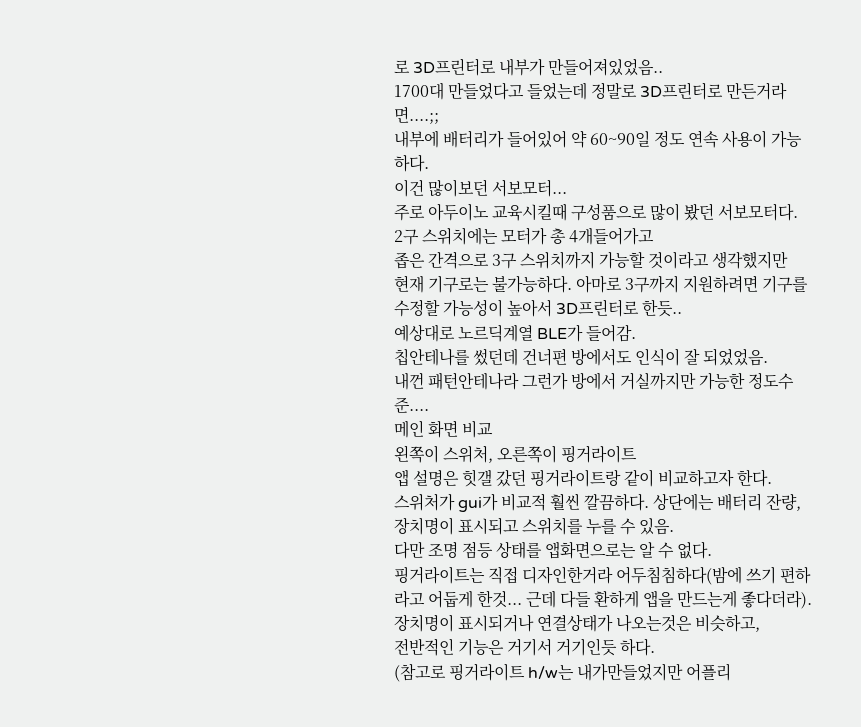로 3D프린터로 내부가 만들어져있었음..
1700대 만들었다고 들었는데 정말로 3D프린터로 만든거라면....;;
내부에 배터리가 들어있어 약 60~90일 정도 연속 사용이 가능하다.
이건 많이보던 서보모터...
주로 아두이노 교육시킬때 구성품으로 많이 봤던 서보모터다.
2구 스위치에는 모터가 총 4개들어가고
좁은 간격으로 3구 스위치까지 가능할 것이라고 생각했지만
현재 기구로는 불가능하다. 아마로 3구까지 지원하려면 기구를 수정할 가능성이 높아서 3D프린터로 한듯..
예상대로 노르딕계열 BLE가 들어감.
칩안테나를 썼던데 건너편 방에서도 인식이 잘 되었었음.
내껀 패턴안테나라 그런가 방에서 거실까지만 가능한 정도수준....
메인 화면 비교
왼쪽이 스위처, 오른쪽이 핑거라이트
앱 설명은 힛갤 갔던 핑거라이트랑 같이 비교하고자 한다.
스위처가 gui가 비교적 훨씬 깔끔하다. 상단에는 배터리 잔량, 장치명이 표시되고 스위치를 누를 수 있음.
다만 조명 점등 상태를 앱화면으로는 알 수 없다.
핑거라이트는 직접 디자인한거라 어두침침하다(밤에 쓰기 편하라고 어둡게 한것... 근데 다들 환하게 앱을 만드는게 좋다더라).
장치명이 표시되거나 연결상태가 나오는것은 비슷하고,
전반적인 기능은 거기서 거기인듯 하다.
(참고로 핑거라이트 h/w는 내가만들었지만 어플리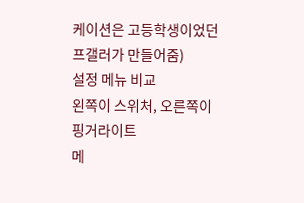케이션은 고등학생이었던 프갤러가 만들어줌)
설정 메뉴 비교
왼쪽이 스위처, 오른쪽이 핑거라이트
메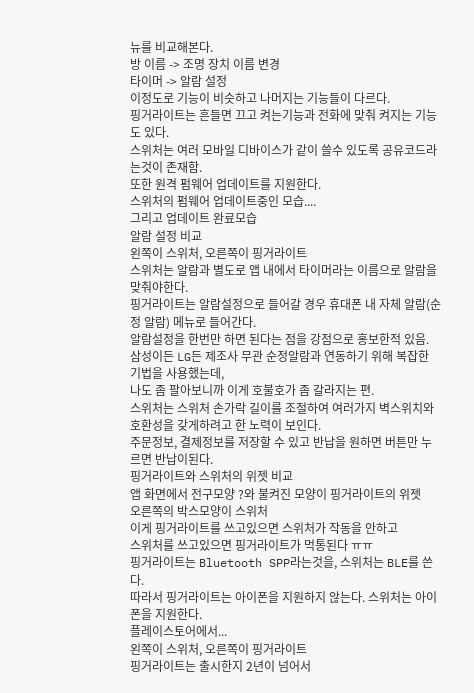뉴를 비교해본다.
방 이름 -> 조명 장치 이름 변경
타이머 -> 알람 설정
이정도로 기능이 비슷하고 나머지는 기능들이 다르다.
핑거라이트는 흔들면 끄고 켜는기능과 전화에 맞춰 켜지는 기능도 있다.
스위처는 여러 모바일 디바이스가 같이 쓸수 있도록 공유코드라는것이 존재함.
또한 원격 펌웨어 업데이트를 지원한다.
스위처의 펌웨어 업데이트중인 모습....
그리고 업데이트 완료모습
알람 설정 비교
왼쪽이 스위처, 오른쪽이 핑거라이트
스위처는 알람과 별도로 앱 내에서 타이머라는 이름으로 알람을 맞춰야한다.
핑거라이트는 알람설정으로 들어갈 경우 휴대폰 내 자체 알람(순정 알람) 메뉴로 들어간다.
알람설정을 한번만 하면 된다는 점을 강점으로 홍보한적 있음.
삼성이든 LG든 제조사 무관 순정알람과 연동하기 위해 복잡한 기법을 사용했는데,
나도 좀 팔아보니까 이게 호불호가 좀 갈라지는 편.
스위처는 스위처 손가락 길이를 조절하여 여러가지 벽스위치와 호환성을 갖게하려고 한 노력이 보인다.
주문정보, 결제정보를 저장할 수 있고 반납을 원하면 버튼만 누르면 반납이된다.
핑거라이트와 스위처의 위젯 비교
앱 화면에서 전구모양 ?와 불켜진 모양이 핑거라이트의 위젯
오른쪽의 박스모양이 스위처
이게 핑거라이트를 쓰고있으면 스위처가 작동을 안하고
스위처를 쓰고있으면 핑거라이트가 먹통된다 ㅠㅠ
핑거라이트는 Bluetooth SPP라는것을, 스위처는 BLE를 쓴다.
따라서 핑거라이트는 아이폰을 지원하지 않는다. 스위처는 아이폰을 지원한다.
플레이스토어에서...
왼쪽이 스위처, 오른쪽이 핑거라이트
핑거라이트는 출시한지 2년이 넘어서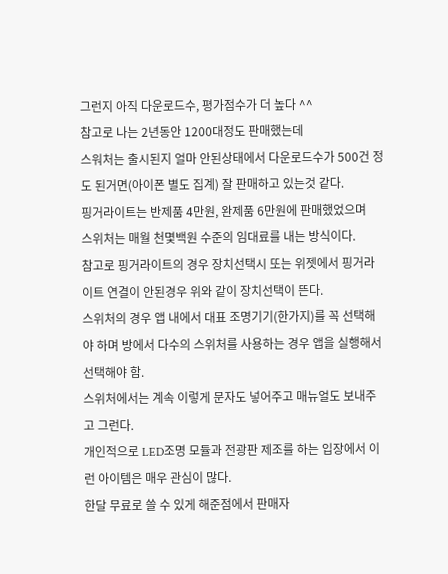그런지 아직 다운로드수, 평가점수가 더 높다 ^^
참고로 나는 2년동안 1200대정도 판매했는데
스워처는 출시된지 얼마 안된상태에서 다운로드수가 500건 정도 된거면(아이폰 별도 집계) 잘 판매하고 있는것 같다.
핑거라이트는 반제품 4만원, 완제품 6만원에 판매했었으며
스위처는 매월 천몇백원 수준의 임대료를 내는 방식이다.
참고로 핑거라이트의 경우 장치선택시 또는 위젯에서 핑거라이트 연결이 안된경우 위와 같이 장치선택이 뜬다.
스위처의 경우 앱 내에서 대표 조명기기(한가지)를 꼭 선택해야 하며 방에서 다수의 스위처를 사용하는 경우 앱을 실행해서 선택해야 함.
스위처에서는 계속 이렇게 문자도 넣어주고 매뉴얼도 보내주고 그런다.
개인적으로 LED조명 모듈과 전광판 제조를 하는 입장에서 이런 아이템은 매우 관심이 많다.
한달 무료로 쓸 수 있게 해준점에서 판매자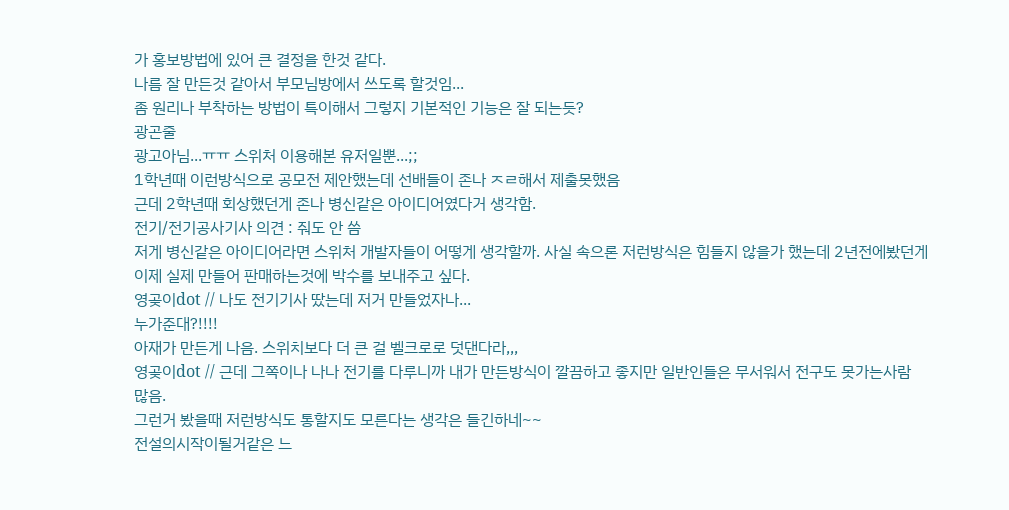가 홍보방법에 있어 큰 결정을 한것 같다.
나름 잘 만든것 같아서 부모님방에서 쓰도록 할것임...
좀 원리나 부착하는 방법이 특이해서 그렇지 기본적인 기능은 잘 되는듯?
광곤줄
광고아님...ㅠㅠ 스위처 이용해본 유저일뿐...;;
1학년때 이런방식으로 공모전 제안했는데 선배들이 존나 ㅈㄹ해서 제출못했음
근데 2학년때 회상했던게 존나 병신같은 아이디어였다거 생각함.
전기/전기공사기사 의견 : 줘도 안 씀
저게 병신같은 아이디어라면 스위처 개발자들이 어떻게 생각할까. 사실 속으론 저런방식은 힘들지 않을가 했는데 2년전에봤던게 이제 실제 만들어 판매하는것에 박수를 보내주고 싶다.
영곶이dot // 나도 전기기사 땄는데 저거 만들었자나...
누가준대?!!!!
아재가 만든게 나음. 스위치보다 더 큰 걸 벨크로로 덧댄다라,,,
영곶이dot // 근데 그쪽이나 나나 전기를 다루니까 내가 만든방식이 깔끔하고 좋지만 일반인들은 무서워서 전구도 못가는사람 많음.
그런거 봤을때 저런방식도 통할지도 모른다는 생각은 들긴하네~~
전설의시작이될거같은 느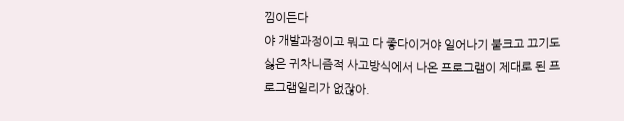낌이든다
야 개발과정이고 뭐고 다 좋다이거야 일어나기 불크고 끄기도 싫은 귀차니즘적 사고방식에서 나온 프로그램이 제대로 된 프로그램일리가 없잖아.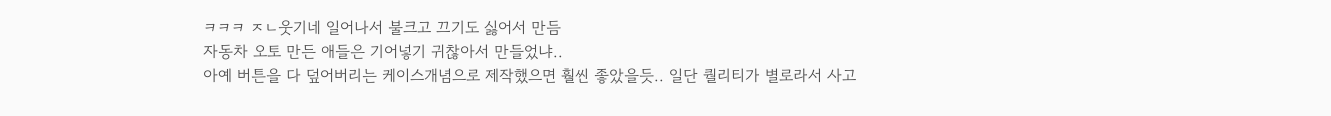ㅋㅋㅋ ㅈㄴ웃기네 일어나서 불크고 끄기도 싫어서 만듬
자동차 오토 만든 애들은 기어넣기 귀찮아서 만들었냐..
아예 버튼을 다 덮어버리는 케이스개념으로 제작했으면 훨씬 좋았을듯.. 일단 퀄리티가 별로라서 사고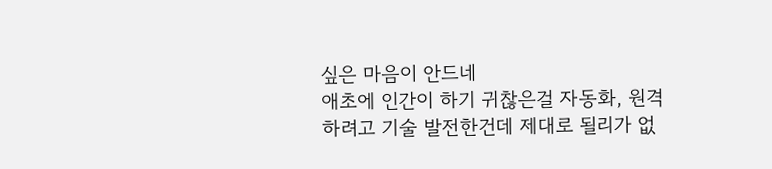싶은 마음이 안드네
애초에 인간이 하기 귀찮은걸 자동화, 원격 하려고 기술 발전한건데 제대로 될리가 없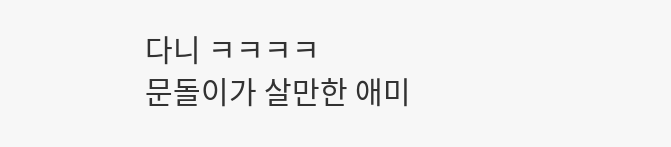다니 ㅋㅋㅋㅋ
문돌이가 살만한 애미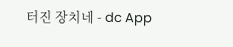터진 장치네 - dc App